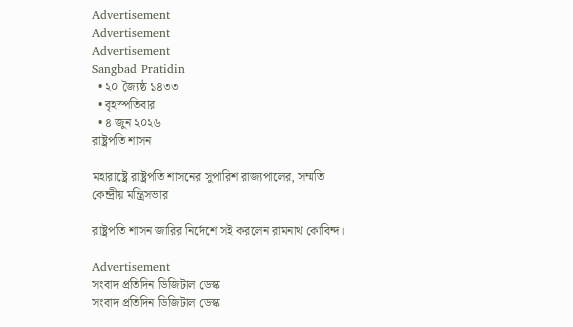Advertisement
Advertisement
Advertisement
Sangbad Pratidin
  • ২০ জ্যৈষ্ঠ ১৪৩৩
  • বৃহস্পতিবার
  • ৪ জুন ২০২৬
রাষ্ট্রপতি শাসন

মহারাষ্ট্রে রাষ্ট্রপতি শাসনের সুপারিশ রাজ্যপালের, সম্মতি কেন্দ্রীয় মন্ত্রিসভার

রাষ্ট্রপতি শাসন জারির নির্দেশে সই করলেন রামনাথ কোবিন্দ।

Advertisement
সংবাদ প্রতিদিন ডিজিটাল ডেস্ক
সংবাদ প্রতিদিন ডিজিটাল ডেস্ক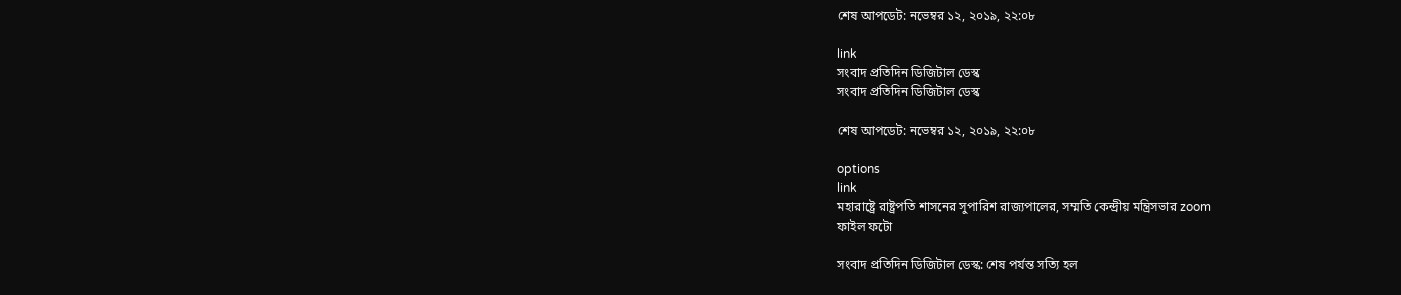শেষ আপডেট: নভেম্বর ১২, ২০১৯, ২২:০৮

link
সংবাদ প্রতিদিন ডিজিটাল ডেস্ক
সংবাদ প্রতিদিন ডিজিটাল ডেস্ক

শেষ আপডেট: নভেম্বর ১২, ২০১৯, ২২:০৮

options
link
মহারাষ্ট্রে রাষ্ট্রপতি শাসনের সুপারিশ রাজ্যপালের, সম্মতি কেন্দ্রীয় মন্ত্রিসভার zoom
ফাইল ফটো

সংবাদ প্রতিদিন ডিজিটাল ডেস্ক: শেষ পর্যন্ত সত্যি হল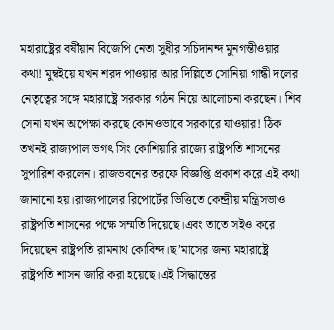মহারাষ্ট্রের বর্ষীয়ান বিজেপি নেতা সুধীর সচিদানন্দ মুনগন্তীওয়ার কথা! মুম্বইয়ে যখন শরদ পাওয়ার আর দিল্লিতে সোনিয়া গান্ধী দলের নেতৃত্বের সঙ্গে মহারাষ্ট্রে সরকার গঠন নিয়ে আলোচনা করছেন। শিব সেনা যখন অপেক্ষা করছে কোনওভাবে সরকারে যাওয়ার! ঠিক তখনই রাজ্যপাল ভগৎ সিং কোশিয়ারি রাজ্যে রাষ্ট্রপতি শাসনের সুপারিশ করলেন। রাজভবনের তরফে বিজ্ঞপ্তি প্রকাশ করে এই কথা জানানো হয়।রাজ্যপালের রিপোর্টের ভিত্তিতে কেন্দ্রীয় মন্ত্রিসভাও রাষ্ট্রপতি শাসনের পক্ষে সম্মতি দিয়েছে।এবং তাতে সইও করে দিয়েছেন রাষ্ট্রপতি রামনাথ কোবিন্দ।ছ’মাসের জন্য মহারাষ্ট্রে রাষ্ট্রপতি শাসন জারি করা হয়েছে।এই সিদ্ধান্তের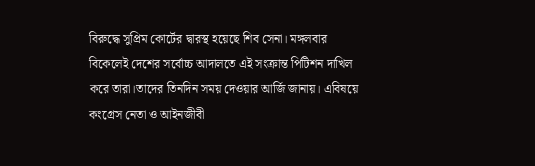বিরুদ্ধে সুপ্রিম কোর্টের দ্বারস্থ হয়েছে শিব সেনা। মঙ্গলবার বিকেলেই দেশের সর্বোচ্চ আদালতে এই সংক্রান্ত পিটিশন দাখিল করে তারা।তাদের তিনদিন সময় দেওয়ার আর্জি জানায়। এবিষয়ে কংগ্রেস নেতা ও আইনজীবী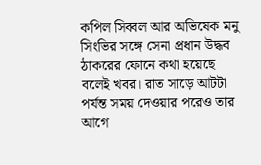কপিল সিব্বল আর অভিষেক মনু সিংভির সঙ্গে সেনা প্রধান উদ্ধব ঠাকরের ফোনে কথা হয়েছে বলেই খবর। রাত সাড়ে আটটা পর্যন্ত সময় দেওয়ার পরেও তার আগে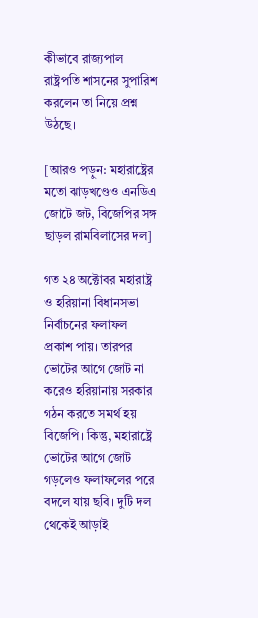কীভাবে রাজ্যপাল রাষ্ট্রপতি শাসনের সুপারিশ করলেন তা নিয়ে প্রশ্ন উঠছে।

[আরও পড়ুন: মহারাষ্ট্রের মতো ঝাড়খণ্ডেও এনডিএ জোটে জট, বিজেপির সঙ্গ ছাড়ল রামবিলাসের দল]

গত ২৪ অক্টোবর মহারাষ্ট্র ও হরিয়ানা বিধানসভা নির্বাচনের ফলাফল প্রকাশ পায়। তারপর ভোটের আগে জোট না করেও হরিয়ানায় সরকার গঠন করতে সমর্থ হয় বিজেপি। কিন্তু, মহারাষ্ট্রে ভোটের আগে জোট গড়লেও ফলাফলের পরে বদলে যায় ছবি। দুটি দল থেকেই আড়াই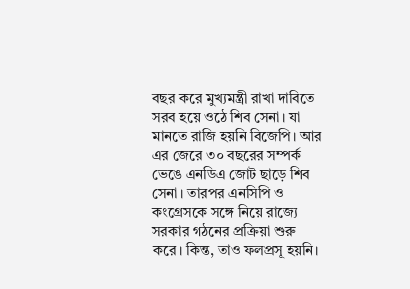বছর করে মুখ্যমন্ত্রী রাখা দাবিতে সরব হয়ে ওঠে শিব সেনা। যা মানতে রাজি হয়নি বিজেপি। আর এর জেরে ৩০ বছরের সম্পর্ক ভেঙে এনডিএ জোট ছাড়ে শিব সেনা। তারপর এনসিপি ও কংগ্রেসকে সঙ্গে নিয়ে রাজ্যে সরকার গঠনের প্রক্রিয়া শুরু করে। কিন্ত, তাও ফলপ্রসূ হয়নি।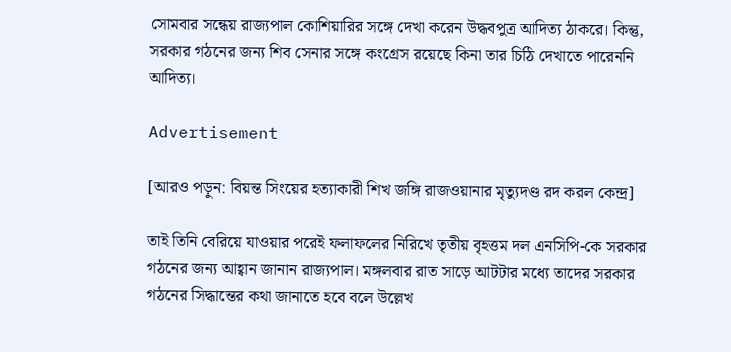সোমবার সন্ধেয় রাজ্যপাল কোশিয়ারির সঙ্গে দেখা করেন উদ্ধবপুত্র আদিত্য ঠাকরে। কিন্তু, সরকার গঠনের জন্য শিব সেনার সঙ্গে কংগ্রেস রয়েছে কিনা তার চিঠি দেখাতে পারেননি আদিত্য।

Advertisement

[আরও পড়ুন: বিয়ন্ত সিংয়ের হত্যাকারী শিখ জঙ্গি রাজওয়ানার মৃত্যুদণ্ড রদ করল কেন্দ্র]

তাই তিনি বেরিয়ে যাওয়ার পরেই ফলাফলের নিরিখে তৃতীয় বৃহত্তম দল এনসিপি-কে সরকার গঠনের জন্য আহ্বান জানান রাজ্যপাল। মঙ্গলবার রাত সাড়ে আটটার মধ্যে তাদের সরকার গঠনের সিদ্ধান্তের কথা জানাতে হবে বলে উল্লেখ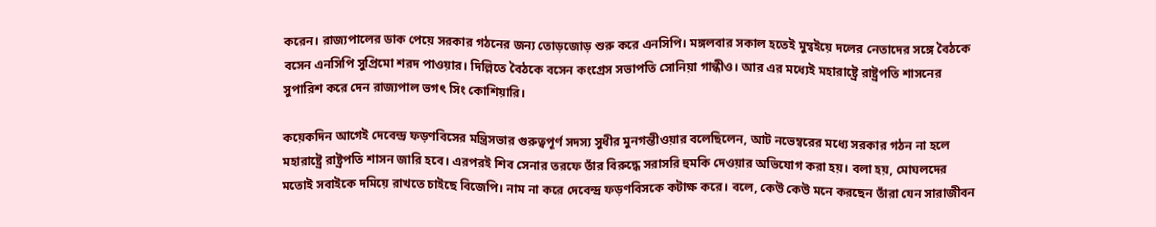করেন। রাজ্যপালের ডাক পেয়ে সরকার গঠনের জন্য তোড়জোড় শুরু করে এনসিপি। মঙ্গলবার সকাল হতেই মুম্বইয়ে দলের নেতাদের সঙ্গে বৈঠকে বসেন এনসিপি সুপ্রিমো শরদ পাওয়ার। দিল্লিতে বৈঠকে বসেন কংগ্রেস সভাপতি সোনিয়া গান্ধীও। আর এর মধ্যেই মহারাষ্ট্রে রাষ্ট্রপতি শাসনের সুপারিশ করে দেন রাজ্যপাল ভগৎ সিং কোশিয়ারি।

কয়েকদিন আগেই দেবেন্দ্র ফড়ণবিসের মন্ত্রিসভার গুরুত্বপূর্ণ সদস্য সুধীর মুনগন্তীওয়ার বলেছিলেন, আট নভেম্বরের মধ্যে সরকার গঠন না হলে মহারাষ্ট্রে রাষ্ট্রপতি শাসন জারি হবে। এরপরই শিব সেনার তরফে তাঁর বিরুদ্ধে সরাসরি হুমকি দেওয়ার অভিযোগ করা হয়। বলা হয়, মোঘলদের মতোই সবাইকে দমিয়ে রাখতে চাইছে বিজেপি। নাম না করে দেবেন্দ্র ফড়ণবিসকে কটাক্ষ করে। বলে, কেউ কেউ মনে করছেন তাঁরা যেন সারাজীবন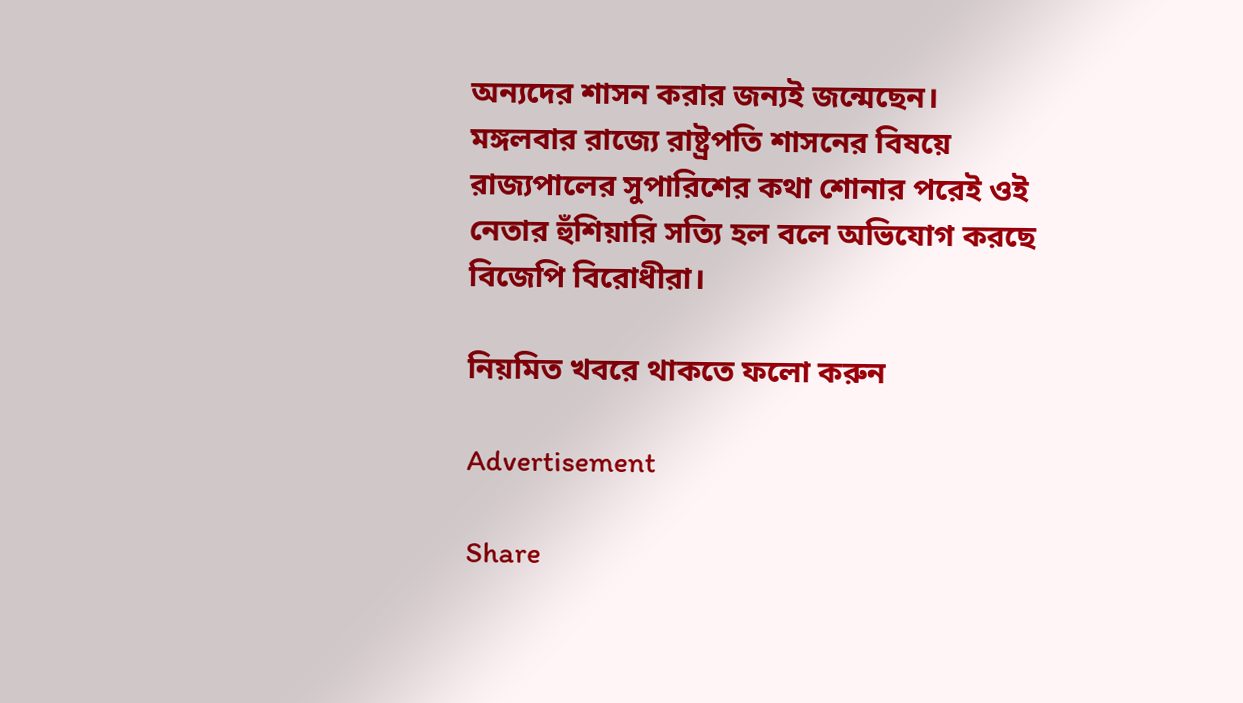অন্যদের শাসন করার জন্যই জন্মেছেন। মঙ্গলবার রাজ্যে রাষ্ট্রপতি শাসনের বিষয়ে রাজ্যপালের সুপারিশের কথা শোনার পরেই ওই নেতার হুঁশিয়ারি সত্যি হল বলে অভিযোগ করছে বিজেপি বিরোধীরা।

নিয়মিত খবরে থাকতে ফলো করুন

Advertisement

Share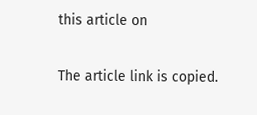this article on

The article link is copied.